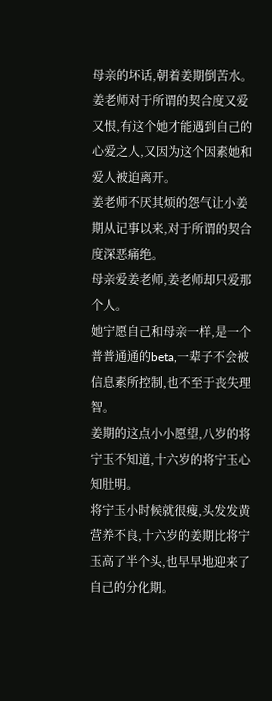母亲的坏话,朝着姜期倒苦水。
姜老师对于所谓的契合度又爱又恨,有这个她才能遇到自己的心爱之人,又因为这个因素她和爱人被迫离开。
姜老师不厌其烦的怨气让小姜期从记事以来,对于所谓的契合度深恶痛绝。
母亲爱姜老师,姜老师却只爱那个人。
她宁愿自己和母亲一样,是一个普普通通的beta,一辈子不会被信息素所控制,也不至于丧失理智。
姜期的这点小小愿望,八岁的将宁玉不知道,十六岁的将宁玉心知肚明。
将宁玉小时候就很瘦,头发发黄营养不良,十六岁的姜期比将宁玉高了半个头,也早早地迎来了自己的分化期。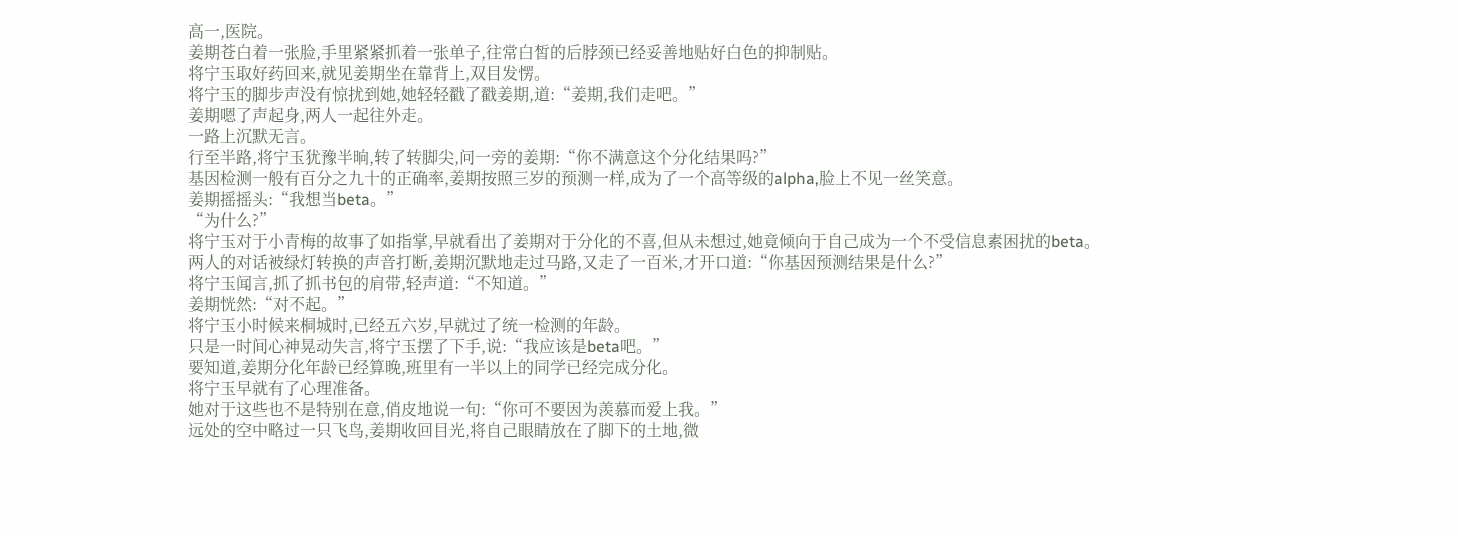高一,医院。
姜期苍白着一张脸,手里紧紧抓着一张单子,往常白皙的后脖颈已经妥善地贴好白色的抑制贴。
将宁玉取好药回来,就见姜期坐在靠背上,双目发愣。
将宁玉的脚步声没有惊扰到她,她轻轻戳了戳姜期,道:“姜期,我们走吧。”
姜期嗯了声起身,两人一起往外走。
一路上沉默无言。
行至半路,将宁玉犹豫半晌,转了转脚尖,问一旁的姜期:“你不满意这个分化结果吗?”
基因检测一般有百分之九十的正确率,姜期按照三岁的预测一样,成为了一个高等级的alpha,脸上不见一丝笑意。
姜期摇摇头:“我想当beta。”
“为什么?”
将宁玉对于小青梅的故事了如指掌,早就看出了姜期对于分化的不喜,但从未想过,她竟倾向于自己成为一个不受信息素困扰的beta。
两人的对话被绿灯转换的声音打断,姜期沉默地走过马路,又走了一百米,才开口道:“你基因预测结果是什么?”
将宁玉闻言,抓了抓书包的肩带,轻声道:“不知道。”
姜期恍然:“对不起。”
将宁玉小时候来桐城时,已经五六岁,早就过了统一检测的年龄。
只是一时间心神晃动失言,将宁玉摆了下手,说:“我应该是beta吧。”
要知道,姜期分化年龄已经算晚,班里有一半以上的同学已经完成分化。
将宁玉早就有了心理准备。
她对于这些也不是特别在意,俏皮地说一句:“你可不要因为羡慕而爱上我。”
远处的空中略过一只飞鸟,姜期收回目光,将自己眼睛放在了脚下的土地,微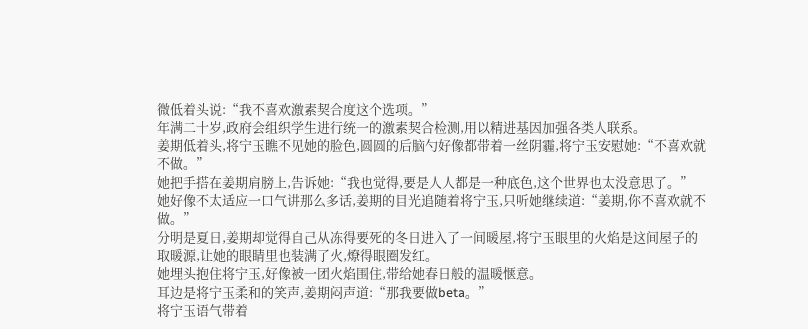微低着头说:“我不喜欢激素契合度这个选项。”
年满二十岁,政府会组织学生进行统一的激素契合检测,用以精进基因加强各类人联系。
姜期低着头,将宁玉瞧不见她的脸色,圆圆的后脑勺好像都带着一丝阴霾,将宁玉安慰她:“不喜欢就不做。”
她把手搭在姜期肩膀上,告诉她:“我也觉得,要是人人都是一种底色,这个世界也太没意思了。”
她好像不太适应一口气讲那么多话,姜期的目光追随着将宁玉,只听她继续道:“姜期,你不喜欢就不做。”
分明是夏日,姜期却觉得自己从冻得要死的冬日进入了一间暖屋,将宁玉眼里的火焰是这间屋子的取暖源,让她的眼睛里也装满了火,燎得眼圈发红。
她埋头抱住将宁玉,好像被一团火焰围住,带给她春日般的温暖惬意。
耳边是将宁玉柔和的笑声,姜期闷声道:“那我要做beta。”
将宁玉语气带着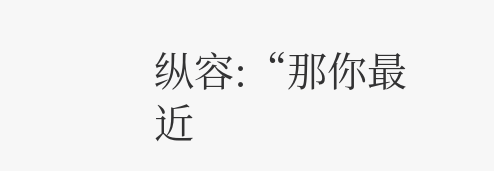纵容:“那你最近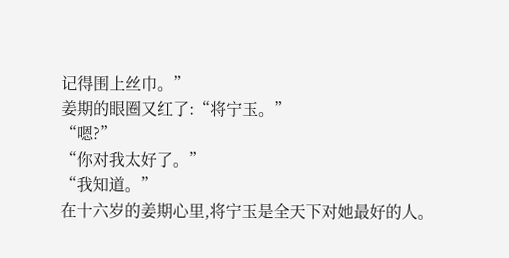记得围上丝巾。”
姜期的眼圈又红了:“将宁玉。”
“嗯?”
“你对我太好了。”
“我知道。”
在十六岁的姜期心里,将宁玉是全天下对她最好的人。